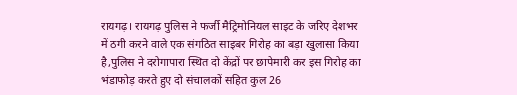रायगढ़। रायगढ़ पुलिस ने फर्जी मैट्रिमोनियल साइट के जरिए देशभर में ठगी करने वाले एक संगठित साइबर गिरोह का बड़ा खुलासा किया है,पुलिस ने दरोगापारा स्थित दो केंद्रों पर छापेमारी कर इस गिरोह का भंडाफोड़ करते हुए दो संचालकों सहित कुल 26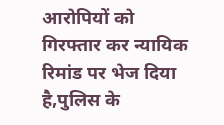आरोपियों को गिरफ्तार कर न्यायिक रिमांड पर भेज दिया है,पुलिस के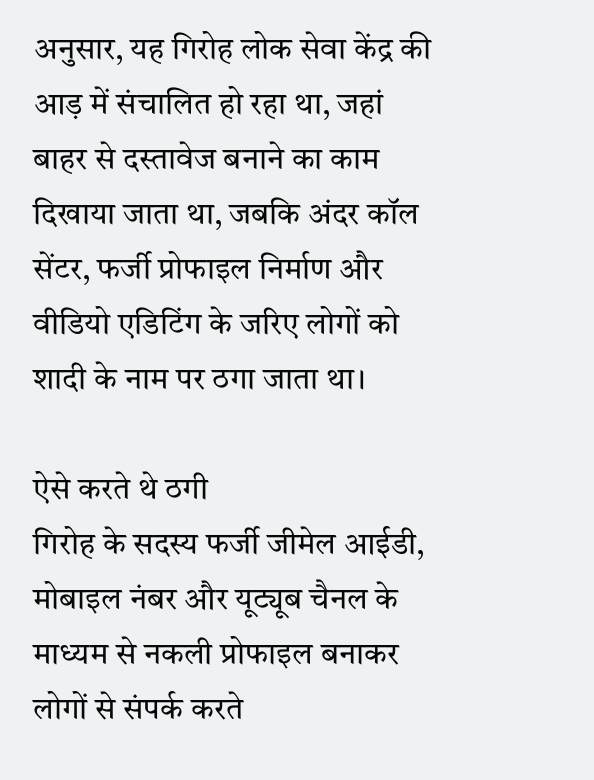अनुसार, यह गिरोह लोक सेवा केंद्र की आड़ में संचालित हो रहा था, जहां बाहर से दस्तावेज बनाने का काम दिखाया जाता था, जबकि अंदर कॉल सेंटर, फर्जी प्रोफाइल निर्माण और वीडियो एडिटिंग के जरिए लोगों को शादी के नाम पर ठगा जाता था।

ऐसे करते थे ठगी
गिरोह के सदस्य फर्जी जीमेल आईडी, मोबाइल नंबर और यूट्यूब चैनल के माध्यम से नकली प्रोफाइल बनाकर लोगों से संपर्क करते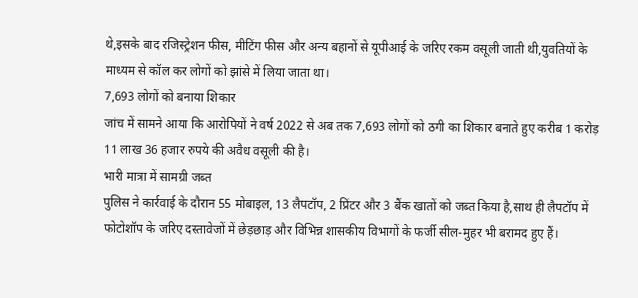थे,इसके बाद रजिस्ट्रेशन फीस, मीटिंग फीस और अन्य बहानों से यूपीआई के जरिए रकम वसूली जाती थी,युवतियों के माध्यम से कॉल कर लोगों को झांसे में लिया जाता था।
7,693 लोगों को बनाया शिकार
जांच में सामने आया कि आरोपियों ने वर्ष 2022 से अब तक 7,693 लोगों को ठगी का शिकार बनाते हुए करीब 1 करोड़ 11 लाख 36 हजार रुपये की अवैध वसूली की है।
भारी मात्रा में सामग्री जब्त
पुलिस ने कार्रवाई के दौरान 55 मोबाइल, 13 लैपटॉप, 2 प्रिंटर और 3 बैंक खातों को जब्त किया है,साथ ही लैपटॉप में फोटोशॉप के जरिए दस्तावेजों में छेड़छाड़ और विभिन्न शासकीय विभागों के फर्जी सील-मुहर भी बरामद हुए हैं।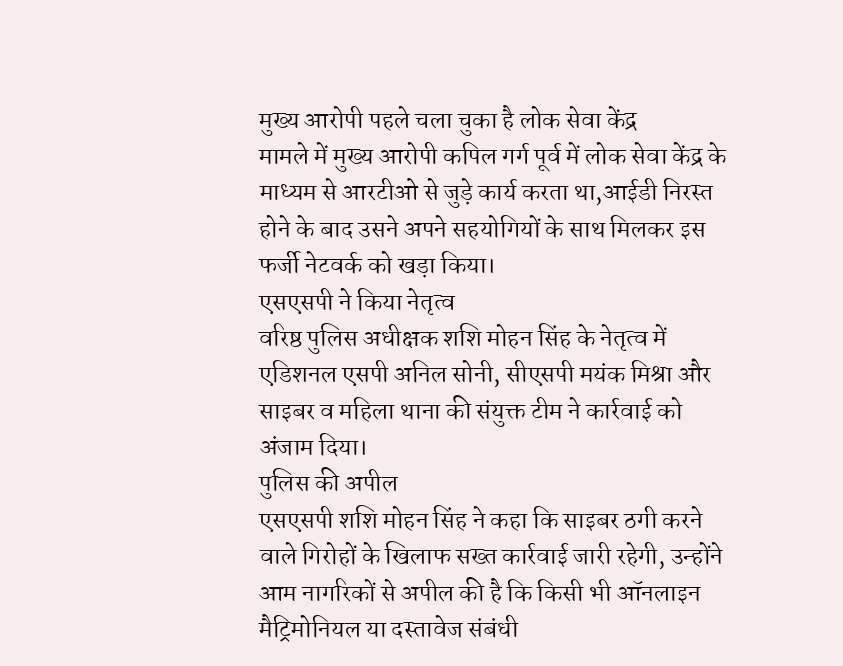मुख्य आरोपी पहले चला चुका है लोक सेवा केंद्र
मामले में मुख्य आरोपी कपिल गर्ग पूर्व में लोक सेवा केंद्र के माध्यम से आरटीओ से जुड़े कार्य करता था,आईडी निरस्त होने के बाद उसने अपने सहयोगियों के साथ मिलकर इस फर्जी नेटवर्क को खड़ा किया।
एसएसपी ने किया नेतृत्व
वरिष्ठ पुलिस अधीक्षक शशि मोहन सिंह के नेतृत्व में एडिशनल एसपी अनिल सोनी, सीएसपी मयंक मिश्रा और साइबर व महिला थाना की संयुक्त टीम ने कार्रवाई को अंजाम दिया।
पुलिस की अपील
एसएसपी शशि मोहन सिंह ने कहा कि साइबर ठगी करने वाले गिरोहों के खिलाफ सख्त कार्रवाई जारी रहेगी, उन्होंने आम नागरिकों से अपील की है कि किसी भी ऑनलाइन मैट्रिमोनियल या दस्तावेज संबंधी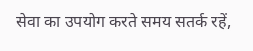सेवा का उपयोग करते समय सतर्क रहें,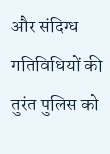और संदिग्ध गतिविधियों की तुरंत पुलिस को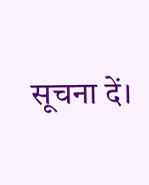सूचना दें।